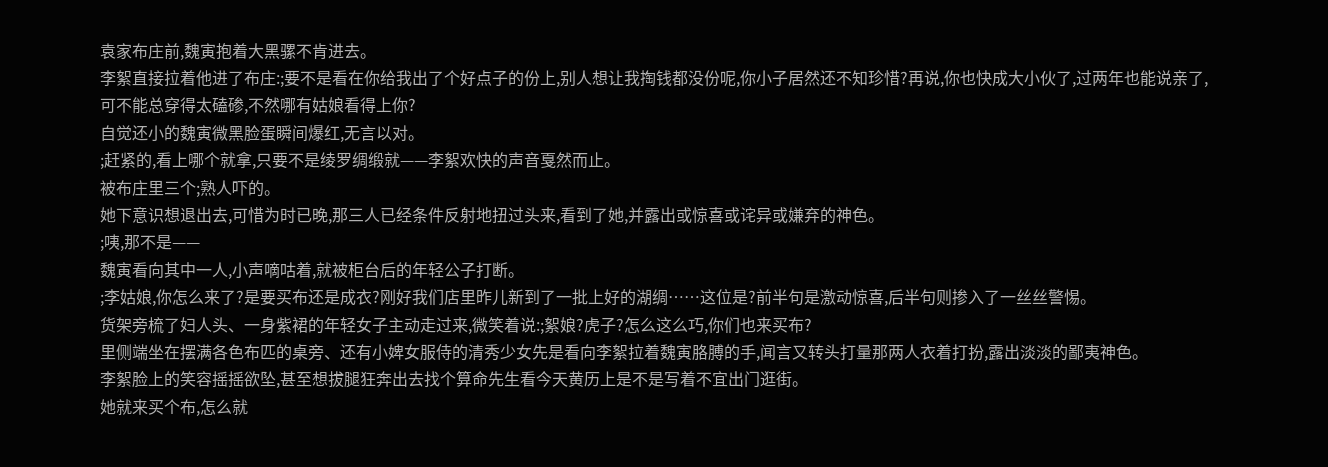袁家布庄前,魏寅抱着大黑骡不肯进去。
李絮直接拉着他进了布庄:;要不是看在你给我出了个好点子的份上,别人想让我掏钱都没份呢,你小子居然还不知珍惜?再说,你也快成大小伙了,过两年也能说亲了,可不能总穿得太磕碜,不然哪有姑娘看得上你?
自觉还小的魏寅微黑脸蛋瞬间爆红,无言以对。
;赶紧的,看上哪个就拿,只要不是绫罗绸缎就——李絮欢快的声音戛然而止。
被布庄里三个;熟人吓的。
她下意识想退出去,可惜为时已晚,那三人已经条件反射地扭过头来,看到了她,并露出或惊喜或诧异或嫌弃的神色。
;咦,那不是——
魏寅看向其中一人,小声嘀咕着,就被柜台后的年轻公子打断。
;李姑娘,你怎么来了?是要买布还是成衣?刚好我们店里昨儿新到了一批上好的湖绸……这位是?前半句是激动惊喜,后半句则掺入了一丝丝警惕。
货架旁梳了妇人头、一身紫裙的年轻女子主动走过来,微笑着说:;絮娘?虎子?怎么这么巧,你们也来买布?
里侧端坐在摆满各色布匹的桌旁、还有小婢女服侍的清秀少女先是看向李絮拉着魏寅胳膊的手,闻言又转头打量那两人衣着打扮,露出淡淡的鄙夷神色。
李絮脸上的笑容摇摇欲坠,甚至想拔腿狂奔出去找个算命先生看今天黄历上是不是写着不宜出门逛街。
她就来买个布,怎么就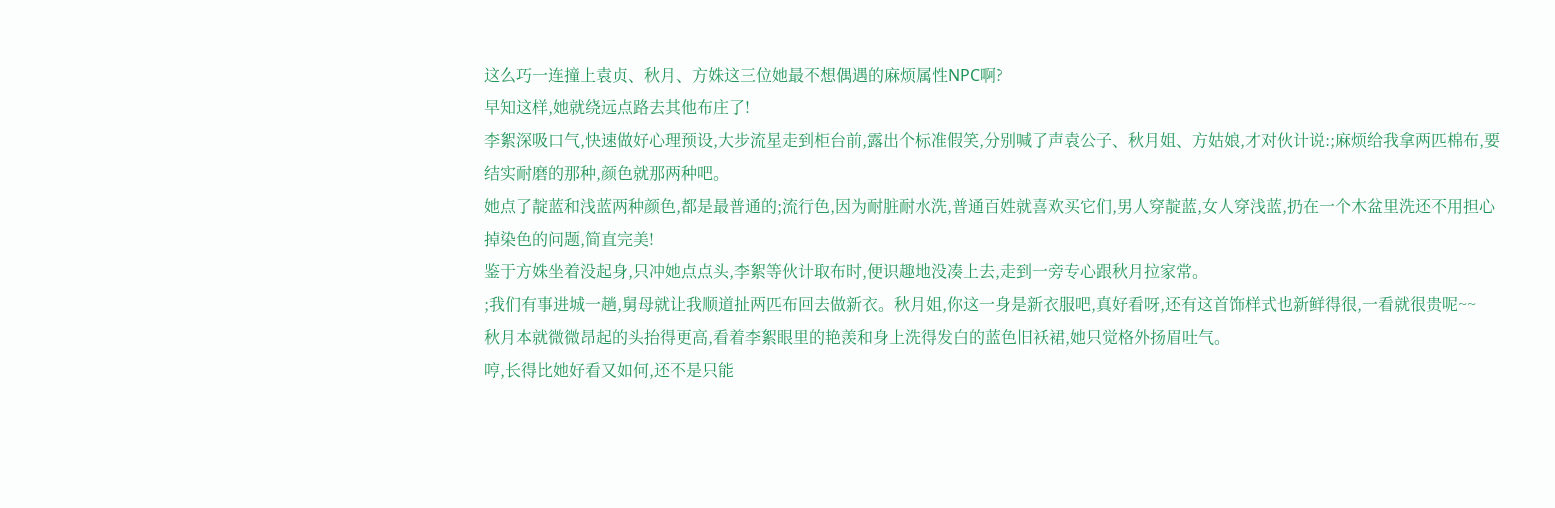这么巧一连撞上袁贞、秋月、方姝这三位她最不想偶遇的麻烦属性NPC啊?
早知这样,她就绕远点路去其他布庄了!
李絮深吸口气,快速做好心理预设,大步流星走到柜台前,露出个标准假笑,分别喊了声袁公子、秋月姐、方姑娘,才对伙计说:;麻烦给我拿两匹棉布,要结实耐磨的那种,颜色就那两种吧。
她点了靛蓝和浅蓝两种颜色,都是最普通的;流行色,因为耐脏耐水洗,普通百姓就喜欢买它们,男人穿靛蓝,女人穿浅蓝,扔在一个木盆里洗还不用担心掉染色的问题,简直完美!
鉴于方姝坐着没起身,只冲她点点头,李絮等伙计取布时,便识趣地没凑上去,走到一旁专心跟秋月拉家常。
;我们有事进城一趟,舅母就让我顺道扯两匹布回去做新衣。秋月姐,你这一身是新衣服吧,真好看呀,还有这首饰样式也新鲜得很,一看就很贵呢~~
秋月本就微微昂起的头抬得更高,看着李絮眼里的艳羡和身上洗得发白的蓝色旧袄裙,她只觉格外扬眉吐气。
哼,长得比她好看又如何,还不是只能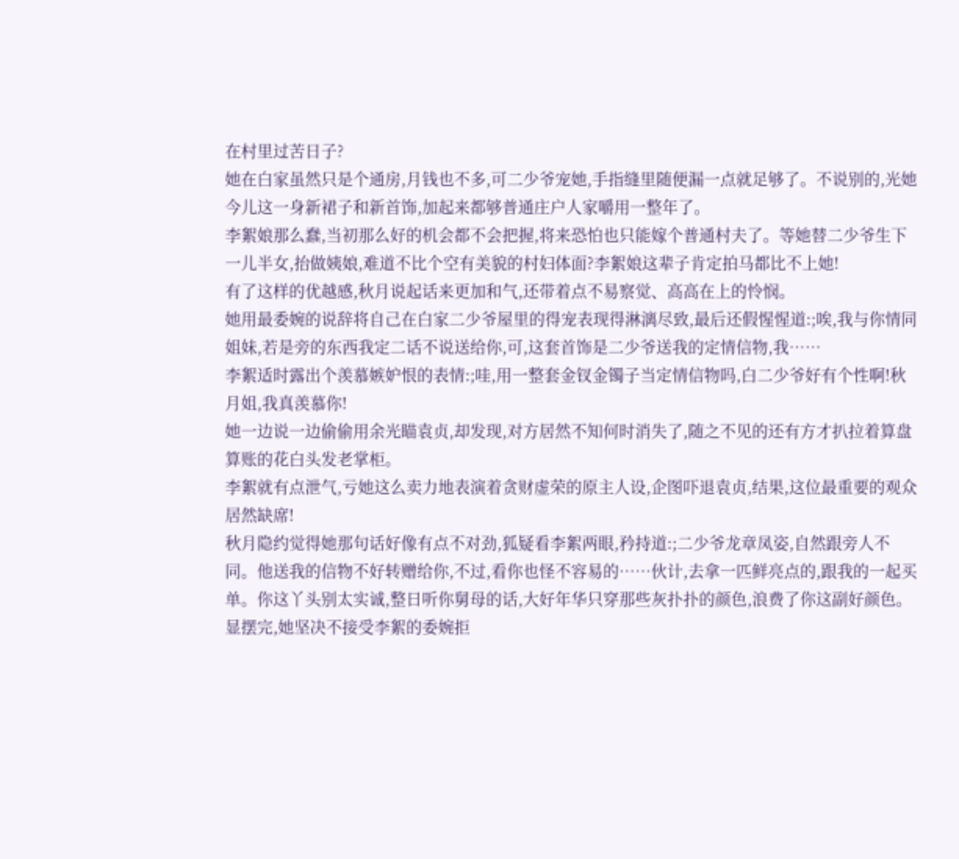在村里过苦日子?
她在白家虽然只是个通房,月钱也不多,可二少爷宠她,手指缝里随便漏一点就足够了。不说别的,光她今儿这一身新裙子和新首饰,加起来都够普通庄户人家嚼用一整年了。
李絮娘那么蠢,当初那么好的机会都不会把握,将来恐怕也只能嫁个普通村夫了。等她替二少爷生下一儿半女,抬做姨娘,难道不比个空有美貌的村妇体面?李絮娘这辈子肯定拍马都比不上她!
有了这样的优越感,秋月说起话来更加和气,还带着点不易察觉、高高在上的怜悯。
她用最委婉的说辞将自己在白家二少爷屋里的得宠表现得淋漓尽致,最后还假惺惺道:;唉,我与你情同姐妹,若是旁的东西我定二话不说送给你,可,这套首饰是二少爷送我的定情信物,我……
李絮适时露出个羡慕嫉妒恨的表情:;哇,用一整套金钗金镯子当定情信物吗,白二少爷好有个性啊!秋月姐,我真羡慕你!
她一边说一边偷偷用余光瞄袁贞,却发现,对方居然不知何时消失了,随之不见的还有方才扒拉着算盘算账的花白头发老掌柜。
李絮就有点泄气,亏她这么卖力地表演着贪财虚荣的原主人设,企图吓退袁贞,结果,这位最重要的观众居然缺席!
秋月隐约觉得她那句话好像有点不对劲,狐疑看李絮两眼,矜持道:;二少爷龙章凤姿,自然跟旁人不同。他送我的信物不好转赠给你,不过,看你也怪不容易的……伙计,去拿一匹鲜亮点的,跟我的一起买单。你这丫头别太实诚,整日听你舅母的话,大好年华只穿那些灰扑扑的颜色,浪费了你这副好颜色。
显摆完,她坚决不接受李絮的委婉拒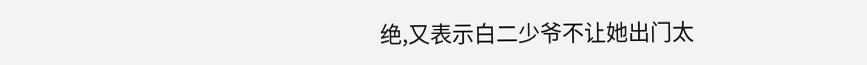绝,又表示白二少爷不让她出门太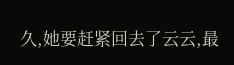久,她要赶紧回去了云云,最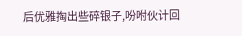后优雅掏出些碎银子,吩咐伙计回